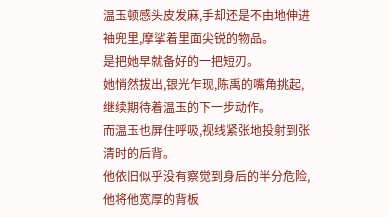温玉顿感头皮发麻,手却还是不由地伸进袖兜里,摩挲着里面尖锐的物品。
是把她早就备好的一把短刃。
她悄然拔出,银光乍现,陈禹的嘴角挑起,继续期待着温玉的下一步动作。
而温玉也屏住呼吸,视线紧张地投射到张清时的后背。
他依旧似乎没有察觉到身后的半分危险,他将他宽厚的背板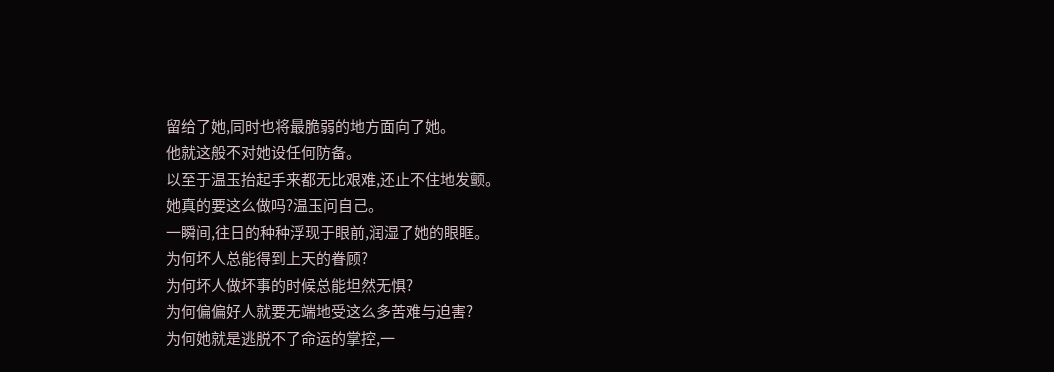留给了她,同时也将最脆弱的地方面向了她。
他就这般不对她设任何防备。
以至于温玉抬起手来都无比艰难,还止不住地发颤。
她真的要这么做吗?温玉问自己。
一瞬间,往日的种种浮现于眼前,润湿了她的眼眶。
为何坏人总能得到上天的眷顾?
为何坏人做坏事的时候总能坦然无惧?
为何偏偏好人就要无端地受这么多苦难与迫害?
为何她就是逃脱不了命运的掌控,一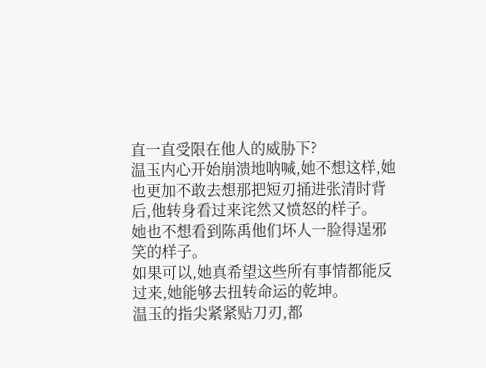直一直受限在他人的威胁下?
温玉内心开始崩溃地呐喊,她不想这样,她也更加不敢去想那把短刃捅进张清时背后,他转身看过来诧然又愤怒的样子。
她也不想看到陈禹他们坏人一脸得逞邪笑的样子。
如果可以,她真希望这些所有事情都能反过来,她能够去扭转命运的乾坤。
温玉的指尖紧紧贴刀刃,都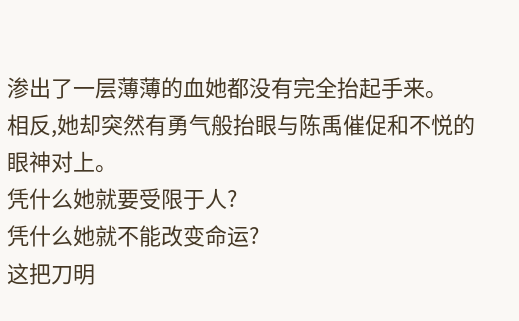渗出了一层薄薄的血她都没有完全抬起手来。
相反,她却突然有勇气般抬眼与陈禹催促和不悦的眼神对上。
凭什么她就要受限于人?
凭什么她就不能改变命运?
这把刀明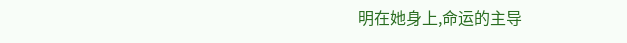明在她身上,命运的主导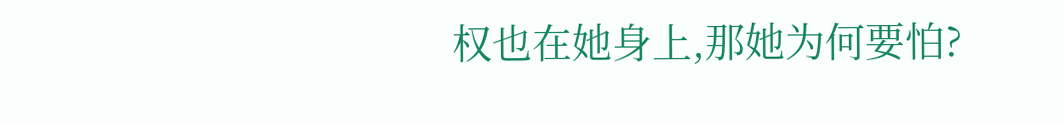权也在她身上,那她为何要怕?